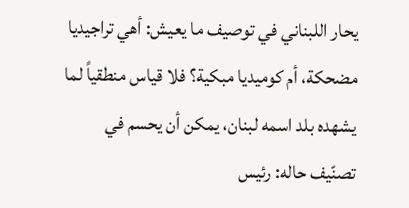يحار اللبناني في توصيف ما يعيش: أهي تراجيديا مضحكة، أم كوميديا مبكية؟ فلا قياس منطقياً لما يشهده بلد اسمه لبنان، يمكن أن يحسم في تصنّيف حاله: رئيس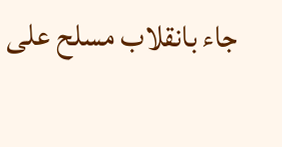جاء بانقلاب مسلح على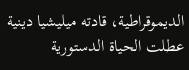الديموقراطية، قادته ميليشيا دينية عطلت الحياة الدستورية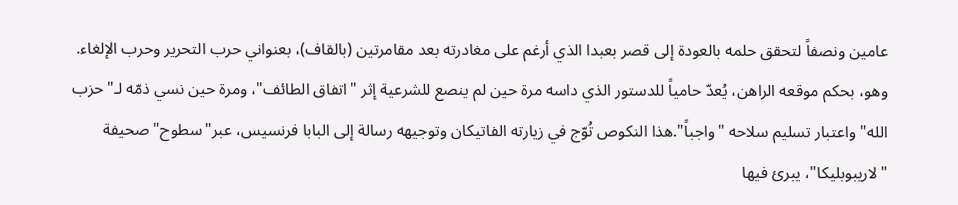عامين ونصفاً لتحقق حلمه بالعودة إلى قصر بعبدا الذي أرغم على مغادرته بعد مقامرتين (بالقاف)، بعنواني حرب التحرير وحرب الإلغاء. وهو، بحكم موقعه الراهن، يُعدّ حامياً للدستور الذي داسه مرة حين لم ينصع للشرعية إثر "اتفاق الطائف"، ومرة حين نسي ذمّه لـ"حزب الله" واعتبار تسليم سلاحه "واجباً".هذا النكوص تُوّج في زيارته الفاتيكان وتوجيهه رسالة إلى البابا فرنسيس، عبر"سطوح" صحيفة "لاريبوبليكا"، يبرئ فيها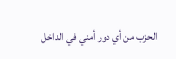الحزب من أي دور أمني في الداخل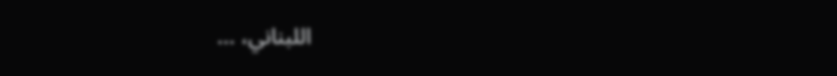اللبناني، ...